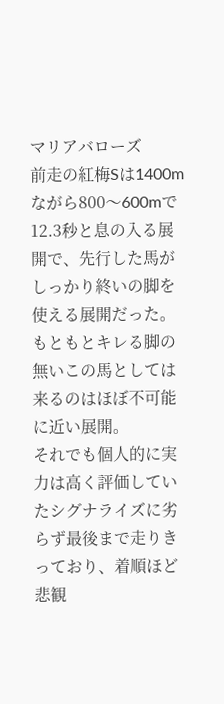マリアバローズ
前走の紅梅Sは1400mながら800〜600mで12.3秒と息の入る展開で、先行した馬がしっかり終いの脚を使える展開だった。
もともとキレる脚の無いこの馬としては来るのはほぼ不可能に近い展開。
それでも個人的に実力は高く評価していたシグナライズに劣らず最後まで走りきっており、着順ほど悲観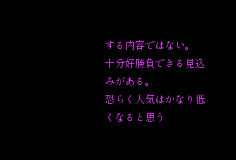する内容ではない。
十分好勝負できる見込みがある。
恐らく人気はかなり低くなると思う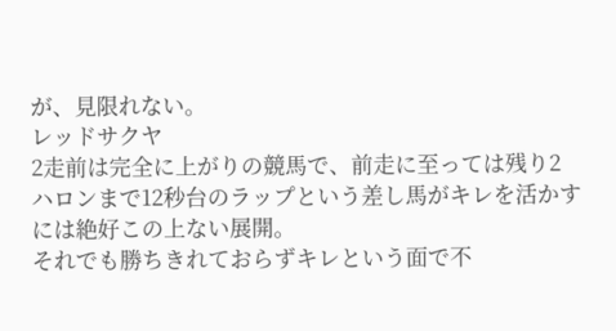が、見限れない。
レッドサクヤ
2走前は完全に上がりの競馬で、前走に至っては残り2ハロンまで12秒台のラップという差し馬がキレを活かすには絶好この上ない展開。
それでも勝ちきれておらずキレという面で不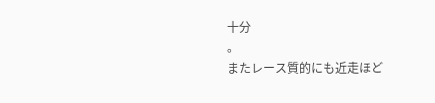十分
。
またレース質的にも近走ほど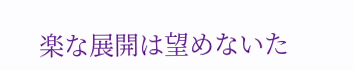楽な展開は望めないた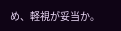め、軽視が妥当か。